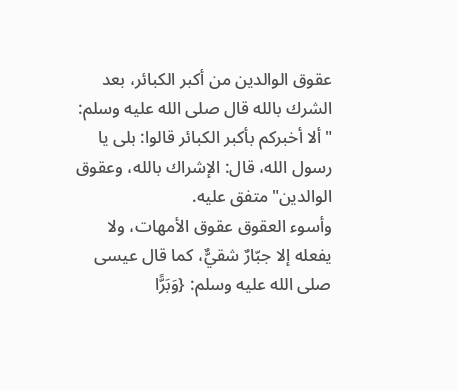عقوق الوالدين من أكبر الكبائر، بعد الشرك بالله قال صلى الله عليه وسلم: "ألا أخبركم بأكبر الكبائر قالوا: بلى يا رسول الله، قال: الإشراك بالله، وعقوق الوالدين"متفق عليه.
وأسوء العقوق عقوق الأمهات، ولا يفعله إلا جبّارٌ شقيٌّ، كما قال عيسى صلى الله عليه وسلم: {وَبَرًّا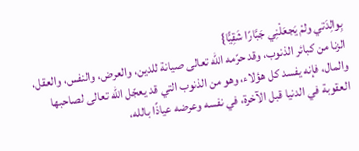بِوالِدَتي ولمْ يَجعَلْنِي جَبَّارًا شَقِيًّا}
الزنا من كبائر الذنوب، وقد حرّمه الله تعالى صيانة للدين، والعرض، والنفس، والعقل، والمال، فإنه يفسد كل هؤلاء، وهو من الذنوب التي قد يعجّل الله تعالى لصاحبها العقوبة في الدنيا قبل الآخرة، في نفسه وعرضه عياذًا بالله،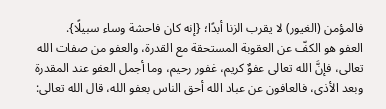فالمؤمن (الغيور) لا يقرب الزنا أبدًا؛ {إنه كان فاحشة وساء سبيلًا}.
العفو هو الكفّ عن العقوبة المستحقة مع القدرة، والعفو من صفات الله تعالى، فإنَّ الله تعالى عفوٌ كريم، غفور رحيم، وما أجمل العفو عند المقدرة وبعد الأذى، فالعافون عن عباد الله أحق الناس بعفو الله، قال الله تعالى: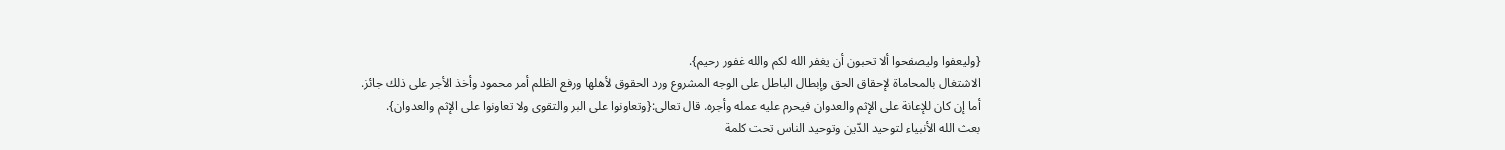{وليعفوا وليصفحوا ألا تحبون أن يغفر الله لكم والله غفور رحيم}.
الاشتغال بالمحاماة لإحقاق الحق وإبطال الباطل على الوجه المشروع ورد الحقوق لأهلها ورفع الظلم أمر محمود وأخذ الأجر على ذلك جائز.
أما إن كان للإعانة على الإثم والعدوان فيحرم عليه عمله وأجره. قال تعالى:{وتعاونوا على البر والتقوى ولا تعاونوا على الإثم والعدوان}.
بعث الله الأنبياء لتوحيد الدّين وتوحيد الناس تحت كلمة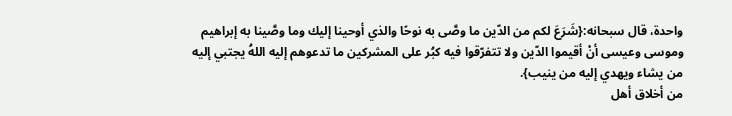واحدة، قال سبحانه:{شَرَعَ لكم من الدّين ما وصَّى به نوحًا والذي أوحينا إليك وما وصَّينا به إبراهيم وموسى وعيسى أنْ أقيموا الدّين ولا تتفرّقوا فيه كبُر على المشركين ما تدعوهم إليه اللهُ يجتبي إليه من يشاء ويهدي إليه من ينيب}.
من أخلاق أهل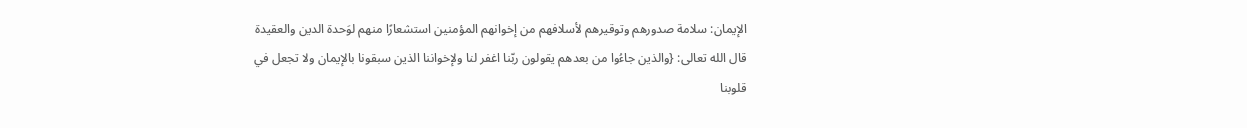الإيمان: سلامة صدورهم وتوقيرهم لأسلافهم من إخوانهم المؤمنين استشعارًا منهم لوَحدة الدين والعقيدة قال الله تعالى: {والذين جاءُوا من بعدهم يقولون ربّنا اغفر لنا ولإخواننا الذين سبقونا بالإيمان ولا تجعل في قلوبنا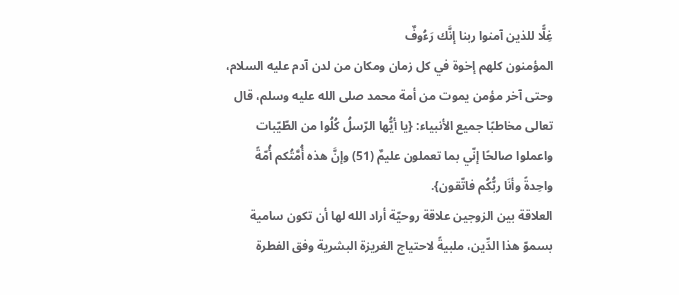غِلًّا للذين آمنوا ربنا إنَّك رَءُوفٌ
المؤمنون كلهم إخوة في كل زمان ومكان من لدن آدم عليه السلام، وحتى آخر مؤمن يموت من أمة محمد صلى الله عليه وسلم، قال تعالى مخاطبًا جميع الأنبياء: {يا أيُّها الرّسلُ كُلُوا من الطّيّبات واعملوا صالحًا إنّي بما تعملون عليمٌ (51) وإنَّ هذه أُمَّتُكم أُمّةً واحِدةً وأنَا ربُّكُم فاتّقون}.
العلاقة بين الزوجين علاقة روحيّة أراد الله لها أن تكون سامية بسموّ هذا الدِّين، ملبيةً لاحتياج الغريزة البشرية وفق الفطرة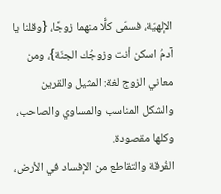الإلهيّة، فسمّى كلًّا منهما زوجًا، {وقلنا يا آدمُ اسكن أنت وزوجُك الجنّة}، ومن معاني الزوج لغة: المثيل والقرين والشكل المناسب والمساوي والصاحب، وكلها مقصودة.
الفُرقة والتقاطع من الإفساد في الأرض،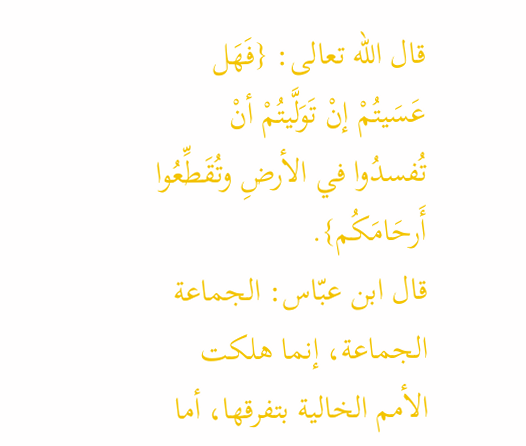قال الله تعالى: {فَهَل عَسَيتُمْ إنْ تَوَلَّيتُمْ أنْ تُفسدُوا في الأرضِ وتُقَطِّعُوا أَرحَامَكُم}.
قال ابن عبّاس: الجماعة الجماعة، إنما هلكت الأمم الخالية بتفرقها، أما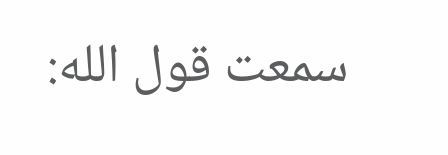سمعت قول الله: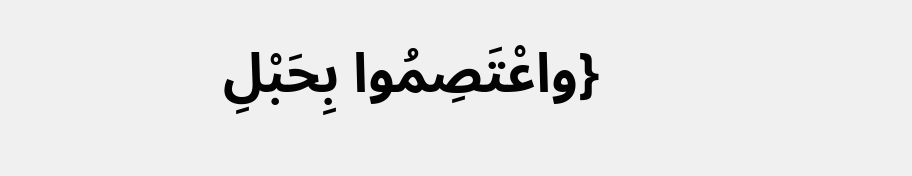{واعْتَصِمُوا بِحَبْلِ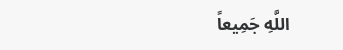اللَّهِ جَمِيعاً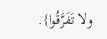ولا تَفَرَّقُوا}.